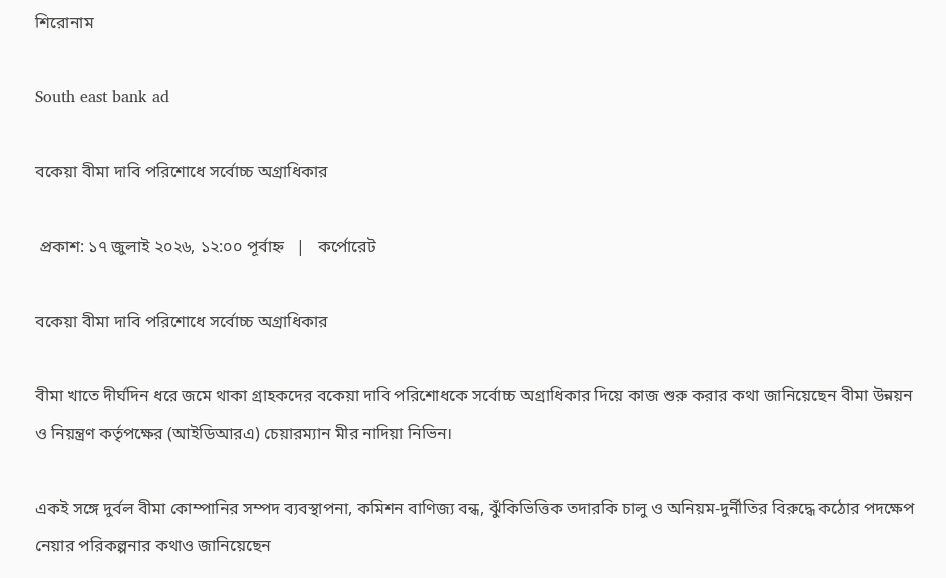শিরোনাম

South east bank ad

বকেয়া বীমা দাবি পরিশোধে সর্বোচ্চ অগ্রাধিকার

 প্রকাশ: ১৭ জুলাই ২০২৬, ১২:০০ পূর্বাহ্ন   |   কর্পোরেট

বকেয়া বীমা দাবি পরিশোধে সর্বোচ্চ অগ্রাধিকার

বীমা খাতে দীর্ঘদিন ধরে জমে থাকা গ্রাহকদের বকেয়া দাবি পরিশোধকে সর্বোচ্চ অগ্রাধিকার দিয়ে কাজ শুরু করার কথা জানিয়েছেন বীমা উন্নয়ন ও নিয়ন্ত্রণ কর্তৃপক্ষের (আইডিআরএ) চেয়ারম্যান মীর নাদিয়া নিভিন।

একই সঙ্গে দুর্বল বীমা কোম্পানির সম্পদ ব্যবস্থাপনা, কমিশন বাণিজ্য বন্ধ, ঝুঁকিভিত্তিক তদারকি চালু ও অনিয়ম-দুর্নীতির বিরুদ্ধে কঠোর পদক্ষেপ নেয়ার পরিকল্পনার কথাও জানিয়েছেন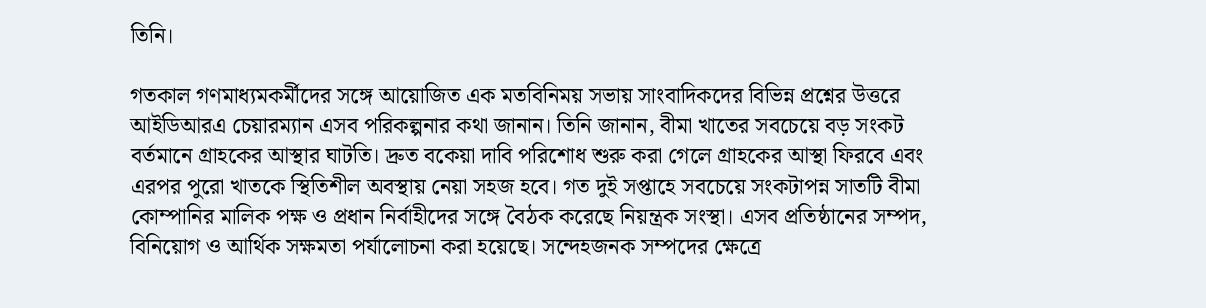তিনি।

গতকাল গণমাধ্যমকর্মীদের সঙ্গে আয়োজিত এক মতবিনিময় সভায় সাংবাদিকদের বিভিন্ন প্রশ্নের উত্তরে আইডিআরএ চেয়ারম্যান এসব পরিকল্পনার কথা জানান। তিনি জানান, বীমা খাতের সবচেয়ে বড় সংকট বর্তমানে গ্রাহকের আস্থার ঘাটতি। দ্রুত বকেয়া দাবি পরিশোধ শুরু করা গেলে গ্রাহকের আস্থা ফিরবে এবং এরপর পুরো খাতকে স্থিতিশীল অবস্থায় নেয়া সহজ হবে। গত দুই সপ্তাহে সবচেয়ে সংকটাপন্ন সাতটি বীমা কোম্পানির মালিক পক্ষ ও প্রধান নির্বাহীদের সঙ্গে বৈঠক করেছে নিয়ন্ত্রক সংস্থা। এসব প্রতিষ্ঠানের সম্পদ, বিনিয়োগ ও আর্থিক সক্ষমতা পর্যালোচনা করা হয়েছে। সন্দেহজনক সম্পদের ক্ষেত্রে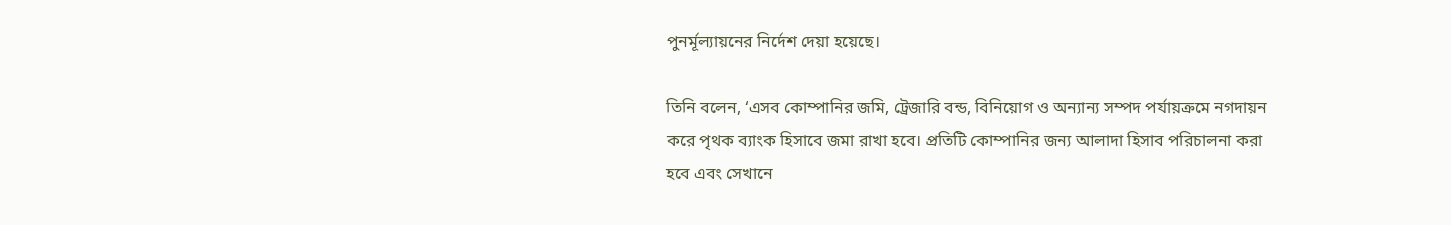পুনর্মূল্যায়নের নির্দেশ দেয়া হয়েছে।

তিনি বলেন, ‘এসব কোম্পানির জমি, ট্রেজারি বন্ড, বিনিয়োগ ও অন্যান্য সম্পদ পর্যায়ক্রমে নগদায়ন করে পৃথক ব্যাংক হিসাবে জমা রাখা হবে। প্রতিটি কোম্পানির জন্য আলাদা হিসাব পরিচালনা করা হবে এবং সেখানে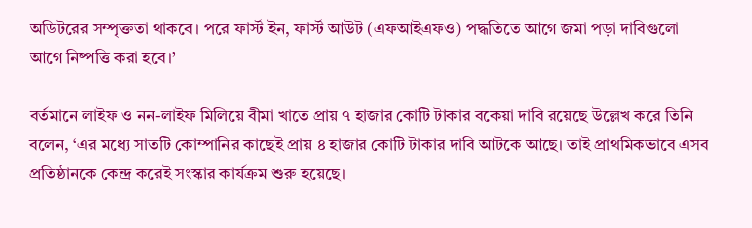অডিটরের সম্পৃক্ততা থাকবে। পরে ফার্স্ট ইন, ফার্স্ট আউট (এফআইএফও) পদ্ধতিতে আগে জমা পড়া দাবিগুলো আগে নিষ্পত্তি করা হবে।’

বর্তমানে লাইফ ও নন-লাইফ মিলিয়ে বীমা খাতে প্রায় ৭ হাজার কোটি টাকার বকেয়া দাবি রয়েছে উল্লেখ করে তিনি বলেন, ‘এর মধ্যে সাতটি কোম্পানির কাছেই প্রায় ৪ হাজার কোটি টাকার দাবি আটকে আছে। তাই প্রাথমিকভাবে এসব প্রতিষ্ঠানকে কেন্দ্র করেই সংস্কার কার্যক্রম শুরু হয়েছে।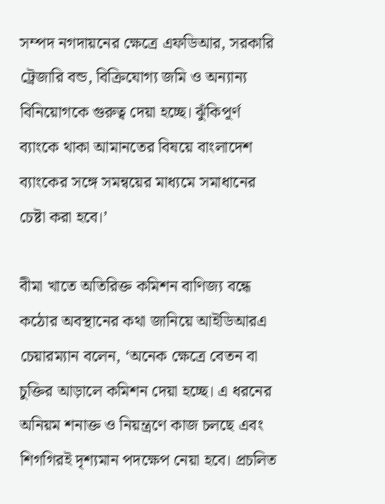সম্পদ নগদায়নের ক্ষেত্রে এফডিআর, সরকারি ট্রেজারি বন্ড, বিক্রিযোগ্য জমি ও অন্যান্য বিনিয়োগকে গুরুত্ব দেয়া হচ্ছে। ঝুঁকিপূর্ণ ব্যাংকে থাকা আমানতের বিষয়ে বাংলাদেশ ব্যাংকের সঙ্গে সমন্বয়ের মাধ্যমে সমাধানের চেষ্টা করা হবে।’

বীমা খাতে অতিরিক্ত কমিশন বাণিজ্য বন্ধে কঠোর অবস্থানের কথা জানিয়ে আইডিআরএ চেয়ারম্যান বলেন, ‘অনেক ক্ষেত্রে বেতন বা চুক্তির আড়ালে কমিশন দেয়া হচ্ছে। এ ধরনের অনিয়ম শনাক্ত ও নিয়ন্ত্রণে কাজ চলছে এবং শিগগিরই দৃশ্যমান পদক্ষেপ নেয়া হবে। প্রচলিত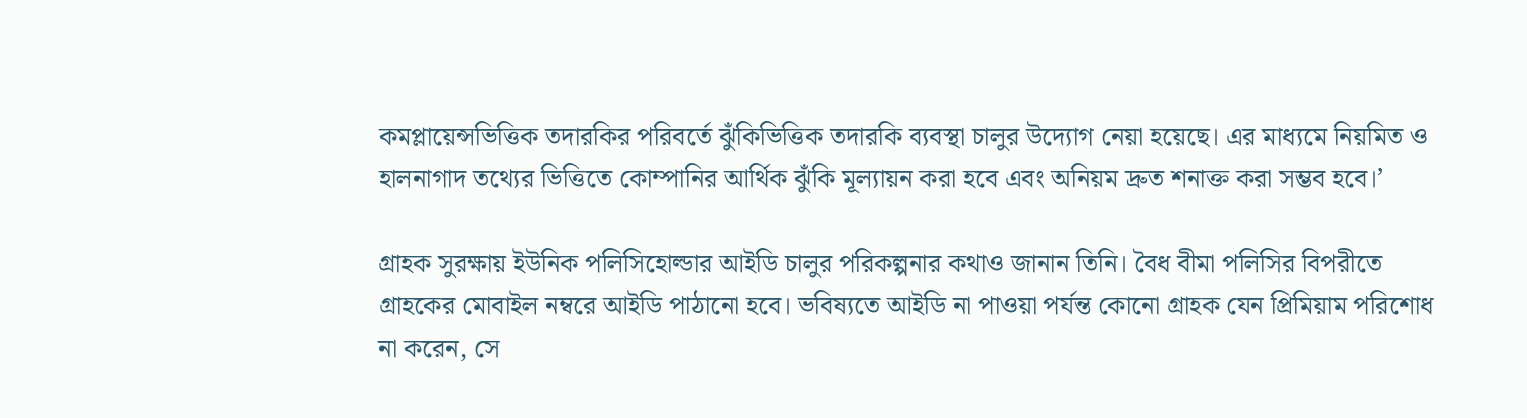কমপ্লায়েন্সভিত্তিক তদারকির পরিবর্তে ঝুঁকিভিত্তিক তদারকি ব্যবস্থা চালুর উদ্যোগ নেয়া হয়েছে। এর মাধ্যমে নিয়মিত ও হালনাগাদ তথ্যের ভিত্তিতে কোম্পানির আর্থিক ঝুঁকি মূল্যায়ন করা হবে এবং অনিয়ম দ্রুত শনাক্ত করা সম্ভব হবে।’

গ্রাহক সুরক্ষায় ইউনিক পলিসিহোল্ডার আইডি চালুর পরিকল্পনার কথাও জানান তিনি। বৈধ বীমা পলিসির বিপরীতে গ্রাহকের মোবাইল নম্বরে আইডি পাঠানো হবে। ভবিষ্যতে আইডি না পাওয়া পর্যন্ত কোনো গ্রাহক যেন প্রিমিয়াম পরিশোধ না করেন, সে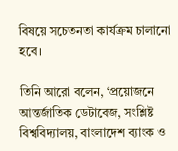বিষয়ে সচেতনতা কার্যক্রম চালানো হবে।

তিনি আরো বলেন, ‘প্রয়োজনে আন্তর্জাতিক ডেটাবেজ, সংশ্লিষ্ট বিশ্ববিদ্যালয়, বাংলাদেশ ব্যাংক ও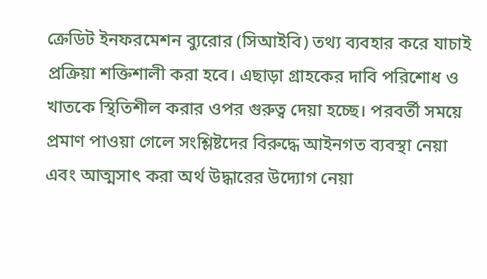ক্রেডিট ইনফরমেশন ব্যুরোর (সিআইবি) তথ্য ব্যবহার করে যাচাই প্রক্রিয়া শক্তিশালী করা হবে। এছাড়া গ্রাহকের দাবি পরিশোধ ও খাতকে স্থিতিশীল করার ওপর গুরুত্ব দেয়া হচ্ছে। পরবর্তী সময়ে প্রমাণ পাওয়া গেলে সংশ্লিষ্টদের বিরুদ্ধে আইনগত ব্যবস্থা নেয়া এবং আত্মসাৎ করা অর্থ উদ্ধারের উদ্যোগ নেয়া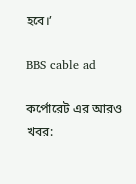হবে।’

BBS cable ad

কর্পোরেট এর আরও খবর: